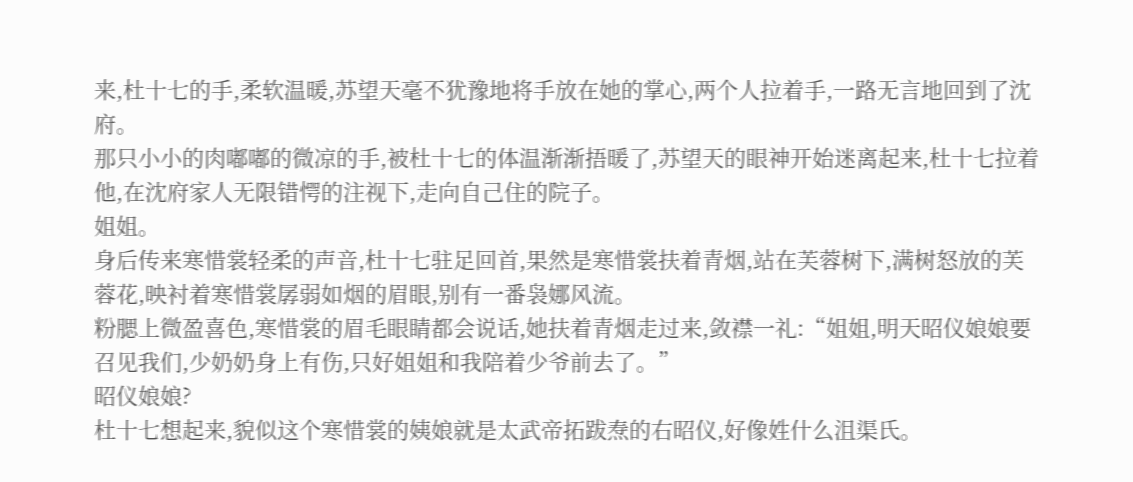来,杜十七的手,柔软温暖,苏望天毫不犹豫地将手放在她的掌心,两个人拉着手,一路无言地回到了沈府。
那只小小的肉嘟嘟的微凉的手,被杜十七的体温渐渐捂暖了,苏望天的眼神开始迷离起来,杜十七拉着他,在沈府家人无限错愕的注视下,走向自己住的院子。
姐姐。
身后传来寒惜裳轻柔的声音,杜十七驻足回首,果然是寒惜裳扶着青烟,站在芙蓉树下,满树怒放的芙蓉花,映衬着寒惜裳孱弱如烟的眉眼,别有一番袅娜风流。
粉腮上微盈喜色,寒惜裳的眉毛眼睛都会说话,她扶着青烟走过来,敛襟一礼:“姐姐,明天昭仪娘娘要召见我们,少奶奶身上有伤,只好姐姐和我陪着少爷前去了。”
昭仪娘娘?
杜十七想起来,貌似这个寒惜裳的姨娘就是太武帝拓跋焘的右昭仪,好像姓什么沮渠氏。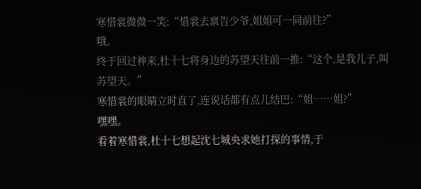寒惜裳微微一笑:“惜裳去禀告少爷,姐姐可一同前往?”
哦。
终于回过神来,杜十七将身边的苏望天往前一推:“这个,是我儿子,叫苏望天。”
寒惜裳的眼睛立时直了,连说话都有点儿结巴:“姐……姐?”
嘿嘿。
看着寒惜裳,杜十七想起沈七城央求她打探的事情,于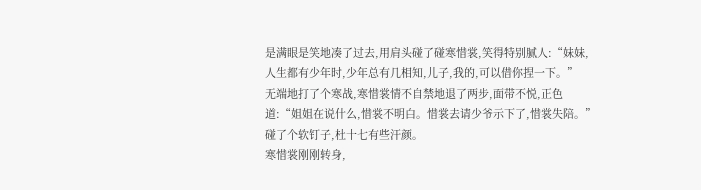是满眼是笑地凑了过去,用肩头碰了碰寒惜裳,笑得特别腻人:“妹妹,人生都有少年时,少年总有几相知,儿子,我的,可以借你捏一下。”
无端地打了个寒战,寒惜裳情不自禁地退了两步,面带不悦,正色道:“姐姐在说什么,惜裳不明白。惜裳去请少爷示下了,惜裳失陪。”
碰了个软钉子,杜十七有些汗颜。
寒惜裳刚刚转身,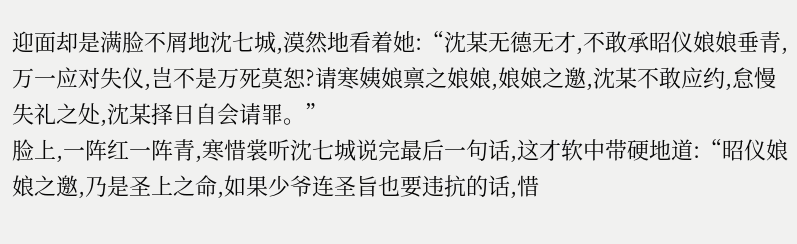迎面却是满脸不屑地沈七城,漠然地看着她:“沈某无德无才,不敢承昭仪娘娘垂青,万一应对失仪,岂不是万死莫恕?请寒姨娘禀之娘娘,娘娘之邀,沈某不敢应约,怠慢失礼之处,沈某择日自会请罪。”
脸上,一阵红一阵青,寒惜裳听沈七城说完最后一句话,这才软中带硬地道:“昭仪娘娘之邀,乃是圣上之命,如果少爷连圣旨也要违抗的话,惜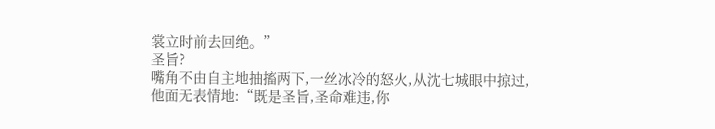裳立时前去回绝。”
圣旨?
嘴角不由自主地抽搐两下,一丝冰冷的怒火,从沈七城眼中掠过,他面无表情地:“既是圣旨,圣命难违,你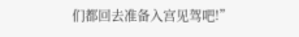们都回去准备入宫见驾吧!”